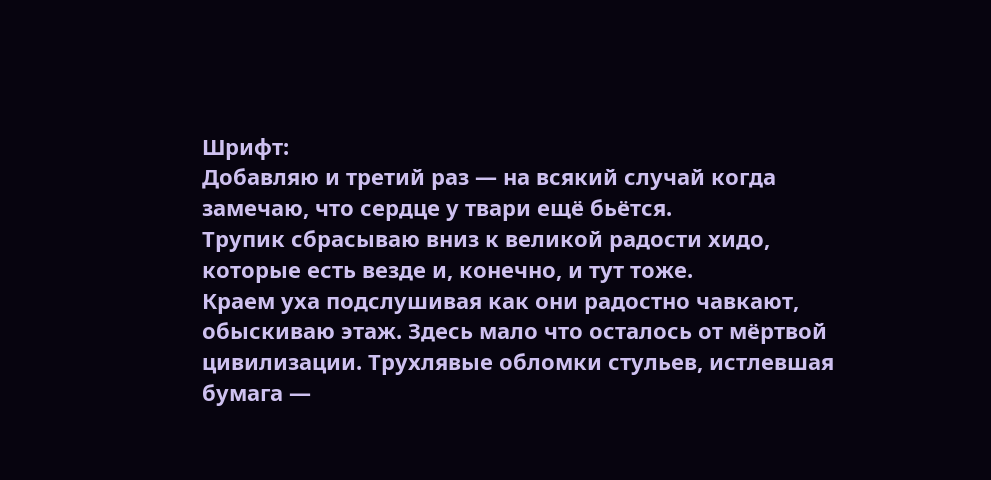Шрифт:
Добавляю и третий раз — на всякий случай когда замечаю, что сердце у твари ещё бьётся.
Трупик сбрасываю вниз к великой радости хидо, которые есть везде и, конечно, и тут тоже.
Краем уха подслушивая как они радостно чавкают, обыскиваю этаж. Здесь мало что осталось от мёртвой цивилизации. Трухлявые обломки стульев, истлевшая бумага —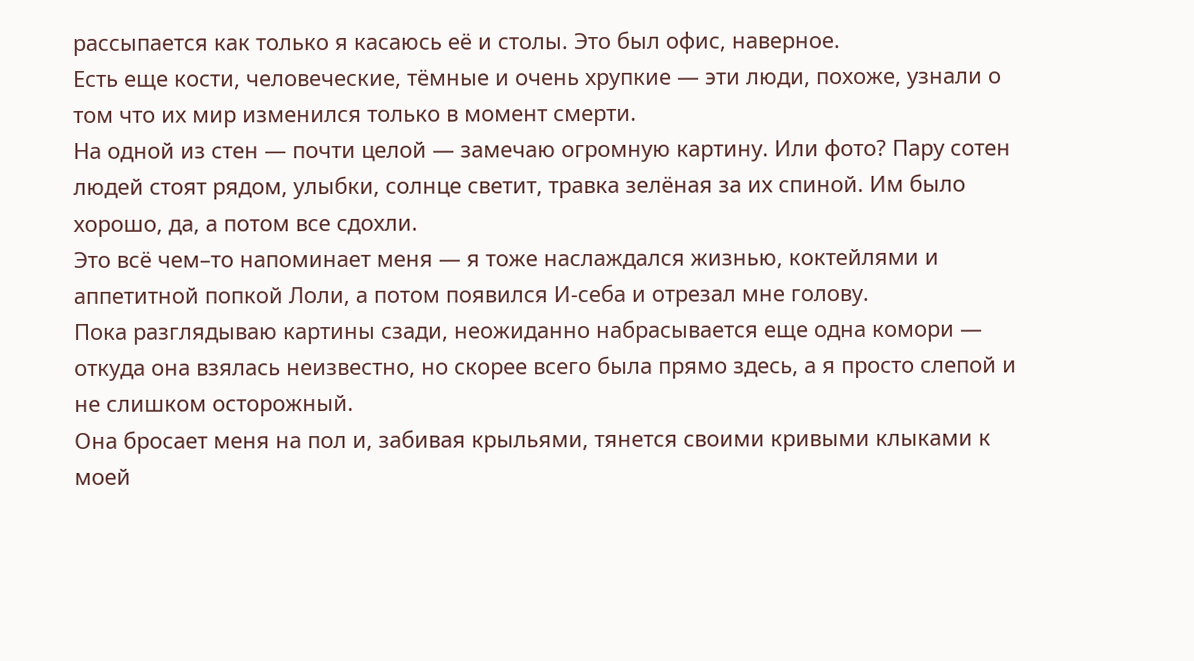рассыпается как только я касаюсь её и столы. Это был офис, наверное.
Есть еще кости, человеческие, тёмные и очень хрупкие — эти люди, похоже, узнали о том что их мир изменился только в момент смерти.
На одной из стен — почти целой — замечаю огромную картину. Или фото? Пару сотен людей стоят рядом, улыбки, солнце светит, травка зелёная за их спиной. Им было хорошо, да, а потом все сдохли.
Это всё чем–то напоминает меня — я тоже наслаждался жизнью, коктейлями и аппетитной попкой Лоли, а потом появился И-себа и отрезал мне голову.
Пока разглядываю картины сзади, неожиданно набрасывается еще одна комори — откуда она взялась неизвестно, но скорее всего была прямо здесь, а я просто слепой и не слишком осторожный.
Она бросает меня на пол и, забивая крыльями, тянется своими кривыми клыками к моей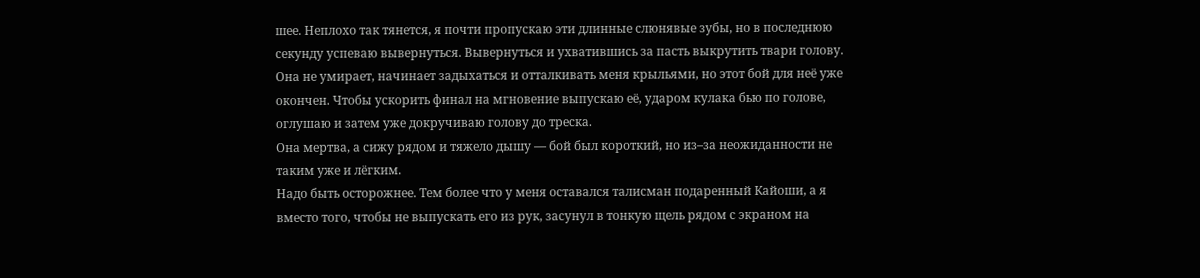шее. Неплохо так тянется, я почти пропускаю эти длинные слюнявые зубы, но в последнюю секунду успеваю вывернуться. Вывернуться и ухватившись за пасть выкрутить твари голову. Она не умирает, начинает задыхаться и отталкивать меня крыльями, но этот бой для неё уже окончен. Чтобы ускорить финал на мгновение выпускаю её, ударом кулака бью по голове, оглушаю и затем уже докручиваю голову до треска.
Она мертва, а сижу рядом и тяжело дышу — бой был короткий, но из–за неожиданности не таким уже и лёгким.
Надо быть осторожнее. Тем более что у меня оставался талисман подаренный Кайоши, а я вместо того, чтобы не выпускать его из рук, засунул в тонкую щель рядом с экраном на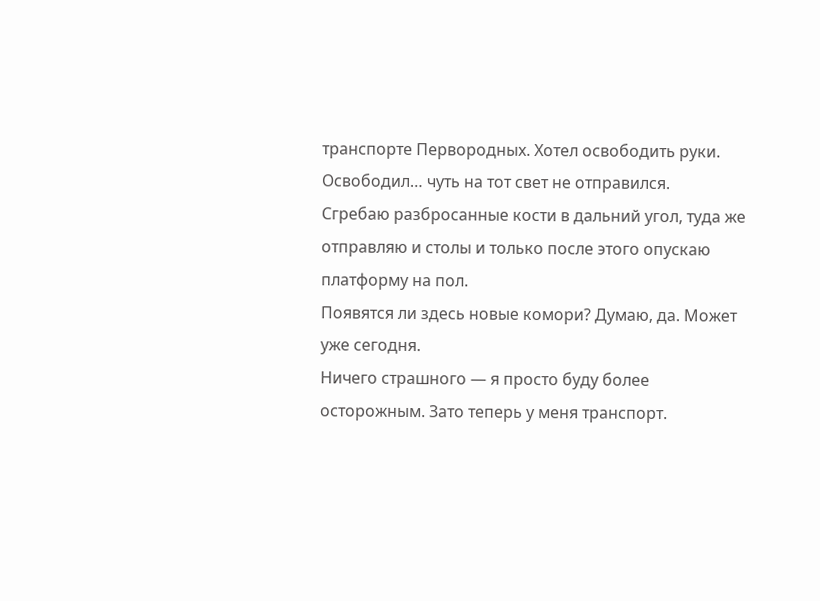транспорте Первородных. Хотел освободить руки.
Освободил… чуть на тот свет не отправился.
Сгребаю разбросанные кости в дальний угол, туда же отправляю и столы и только после этого опускаю платформу на пол.
Появятся ли здесь новые комори? Думаю, да. Может уже сегодня.
Ничего страшного — я просто буду более осторожным. Зато теперь у меня транспорт.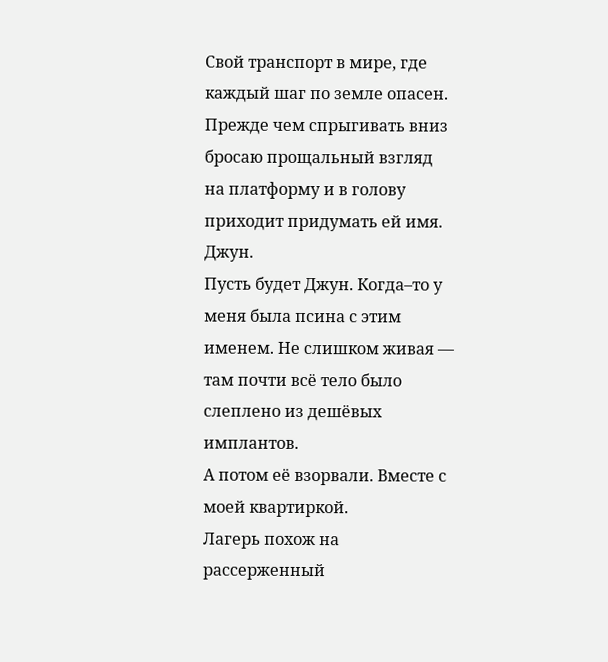Свой транспорт в мире, где каждый шаг по земле опасен.
Прежде чем спрыгивать вниз бросаю прощальный взгляд на платформу и в голову приходит придумать ей имя.
Джун.
Пусть будет Джун. Когда–то у меня была псина с этим именем. Не слишком живая — там почти всё тело было слеплено из дешёвых имплантов.
А потом её взорвали. Вместе с моей квартиркой.
Лагерь похож на рассерженный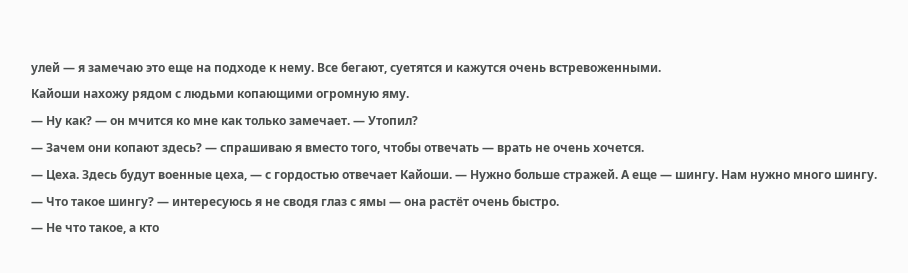улей — я замечаю это еще на подходе к нему. Все бегают, суетятся и кажутся очень встревоженными.
Кайоши нахожу рядом с людьми копающими огромную яму.
— Ну как? — он мчится ко мне как только замечает. — Утопил?
— Зачем они копают здесь? — спрашиваю я вместо того, чтобы отвечать — врать не очень хочется.
— Цеха. Здесь будут военные цеха, — с гордостью отвечает Кайоши. — Нужно больше стражей. А еще — шингу. Нам нужно много шингу.
— Что такое шингу? — интересуюсь я не сводя глаз с ямы — она растёт очень быстро.
— Не что такое, а кто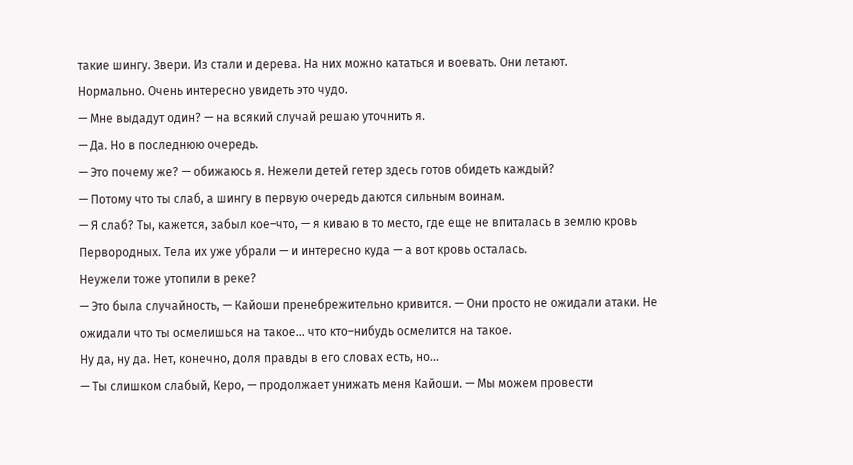такие шингу. Звери. Из стали и дерева. На них можно кататься и воевать. Они летают.
Нормально. Очень интересно увидеть это чудо.
— Мне выдадут один? — на всякий случай решаю уточнить я.
— Да. Но в последнюю очередь.
— Это почему же? — обижаюсь я. Нежели детей гетер здесь готов обидеть каждый?
— Потому что ты слаб, а шингу в первую очередь даются сильным воинам.
— Я слаб? Ты, кажется, забыл кое–что, — я киваю в то место, где еще не впиталась в землю кровь Первородных. Тела их уже убрали — и интересно куда — а вот кровь осталась.
Неужели тоже утопили в реке?
— Это была случайность, — Кайоши пренебрежительно кривится. — Они просто не ожидали атаки. Не ожидали что ты осмелишься на такое… что кто–нибудь осмелится на такое.
Ну да, ну да. Нет, конечно, доля правды в его словах есть, но…
— Ты слишком слабый, Керо, — продолжает унижать меня Кайоши. — Мы можем провести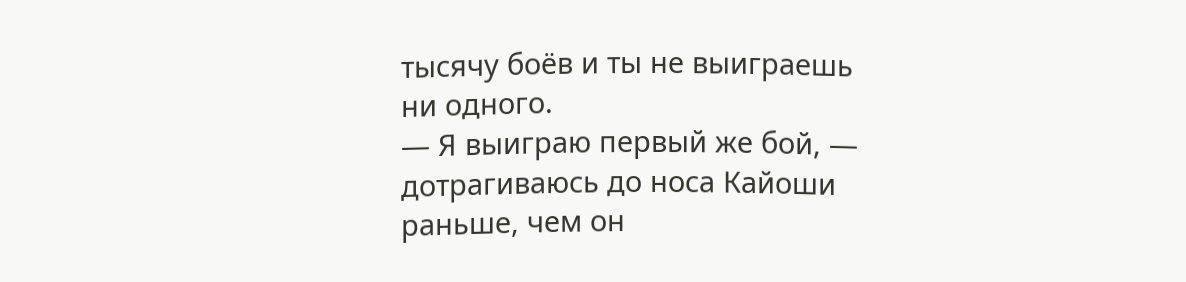тысячу боёв и ты не выиграешь ни одного.
— Я выиграю первый же бой, — дотрагиваюсь до носа Кайоши раньше, чем он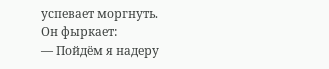успевает моргнуть.
Он фыркает:
— Пойдём я надеру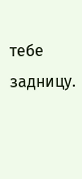тебе задницу.